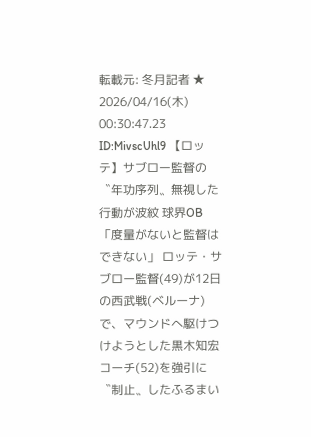転載元: 冬月記者 ★ 2026/04/16(木) 00:30:47.23 ID:MivscUhl9 【ロッテ】サブロー監督の〝年功序列〟無視した行動が波紋 球界OB「度量がないと監督はできない」 ロッテ・サブロー監督(49)が12日の西武戦(ベルーナ)で、マウンドへ駆けつけようとした黒木知宏コーチ(52)を強引に〝制止〟したふるまい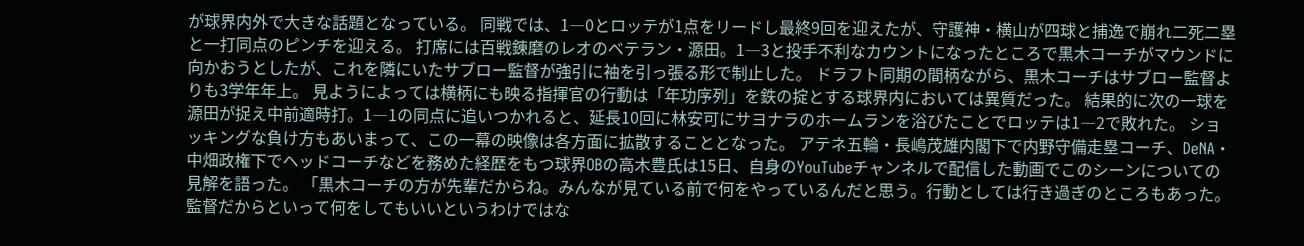が球界内外で大きな話題となっている。 同戦では、1―0とロッテが1点をリードし最終9回を迎えたが、守護神・横山が四球と捕逸で崩れ二死二塁と一打同点のピンチを迎える。 打席には百戦錬磨のレオのベテラン・源田。1―3と投手不利なカウントになったところで黒木コーチがマウンドに向かおうとしたが、これを隣にいたサブロー監督が強引に袖を引っ張る形で制止した。 ドラフト同期の間柄ながら、黒木コーチはサブロー監督よりも3学年年上。 見ようによっては横柄にも映る指揮官の行動は「年功序列」を鉄の掟とする球界内においては異質だった。 結果的に次の一球を源田が捉え中前適時打。1―1の同点に追いつかれると、延長10回に林安可にサヨナラのホームランを浴びたことでロッテは1―2で敗れた。 ショッキングな負け方もあいまって、この一幕の映像は各方面に拡散することとなった。 アテネ五輪・長嶋茂雄内閣下で内野守備走塁コーチ、DeNA・中畑政権下でヘッドコーチなどを務めた経歴をもつ球界OBの高木豊氏は15日、自身のYouTubeチャンネルで配信した動画でこのシーンについての見解を語った。 「黒木コーチの方が先輩だからね。みんなが見ている前で何をやっているんだと思う。行動としては行き過ぎのところもあった。監督だからといって何をしてもいいというわけではな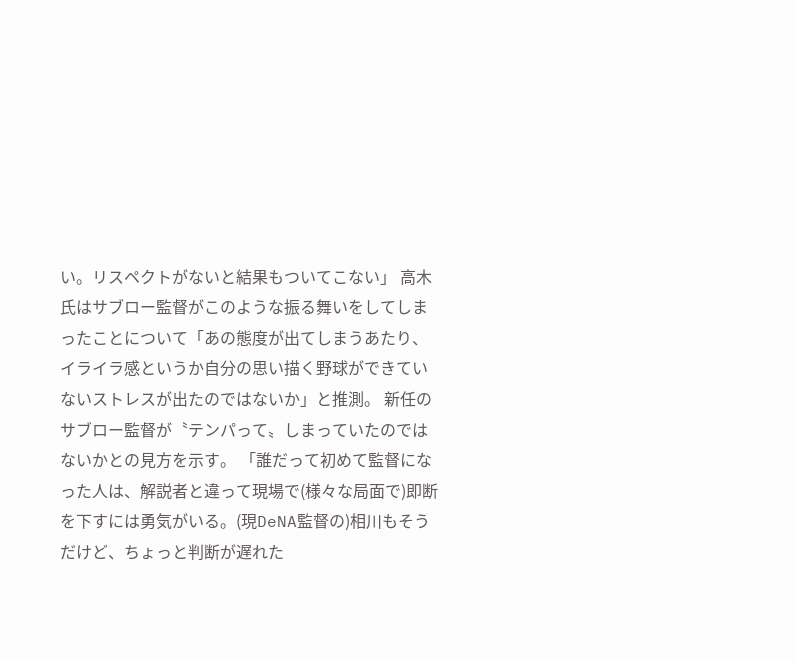い。リスペクトがないと結果もついてこない」 高木氏はサブロー監督がこのような振る舞いをしてしまったことについて「あの態度が出てしまうあたり、イライラ感というか自分の思い描く野球ができていないストレスが出たのではないか」と推測。 新任のサブロー監督が〝テンパって〟しまっていたのではないかとの見方を示す。 「誰だって初めて監督になった人は、解説者と違って現場で(様々な局面で)即断を下すには勇気がいる。(現DeNA監督の)相川もそうだけど、ちょっと判断が遅れた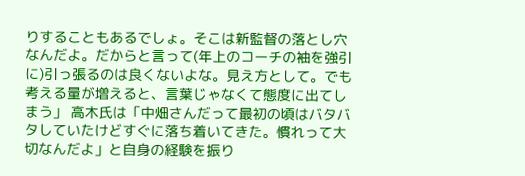りすることもあるでしょ。そこは新監督の落とし穴なんだよ。だからと言って(年上のコーチの袖を強引に)引っ張るのは良くないよな。見え方として。でも考える量が増えると、言葉じゃなくて態度に出てしまう」 高木氏は「中畑さんだって最初の頃はバタバタしていたけどすぐに落ち着いてきた。慣れって大切なんだよ」と自身の経験を振り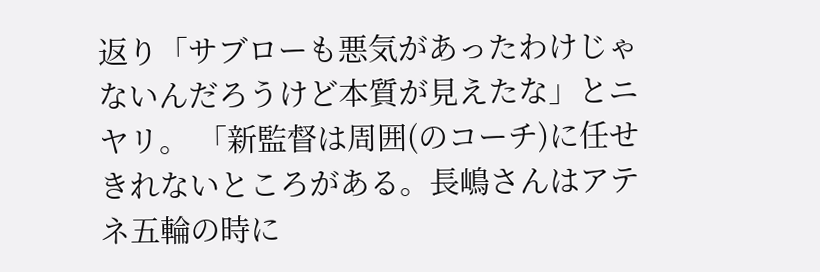返り「サブローも悪気があったわけじゃないんだろうけど本質が見えたな」とニヤリ。 「新監督は周囲(のコーチ)に任せきれないところがある。長嶋さんはアテネ五輪の時に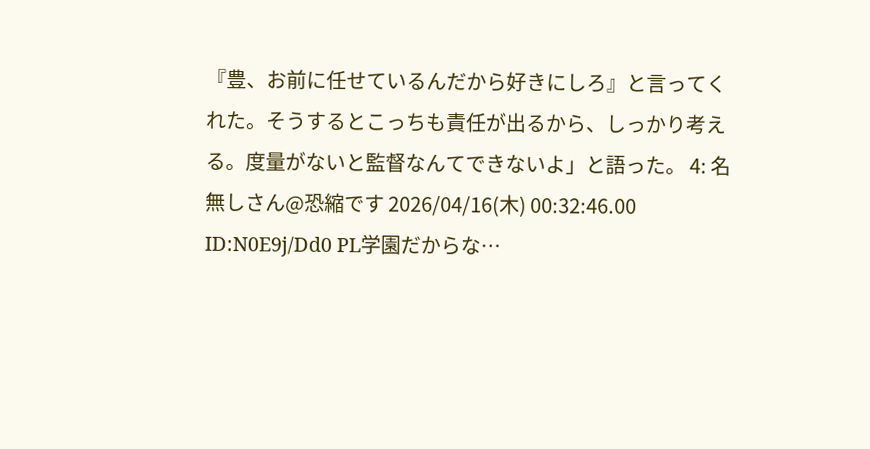『豊、お前に任せているんだから好きにしろ』と言ってくれた。そうするとこっちも責任が出るから、しっかり考える。度量がないと監督なんてできないよ」と語った。 4: 名無しさん@恐縮です 2026/04/16(木) 00:32:46.00 ID:N0E9j/Dd0 PL学園だからな…